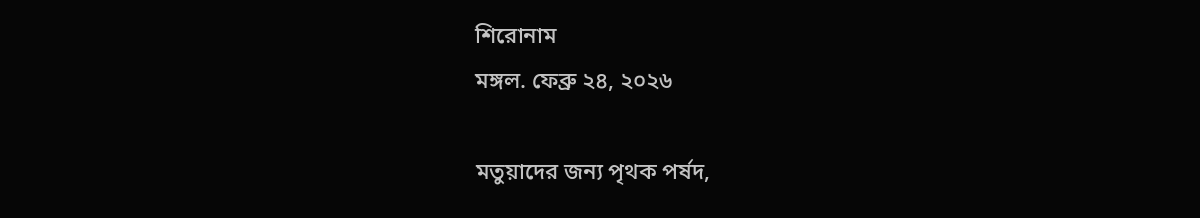শিরোনাম
মঙ্গল. ফেব্রু ২৪, ২০২৬

মতুয়াদের জন্য পৃথক পর্ষদ,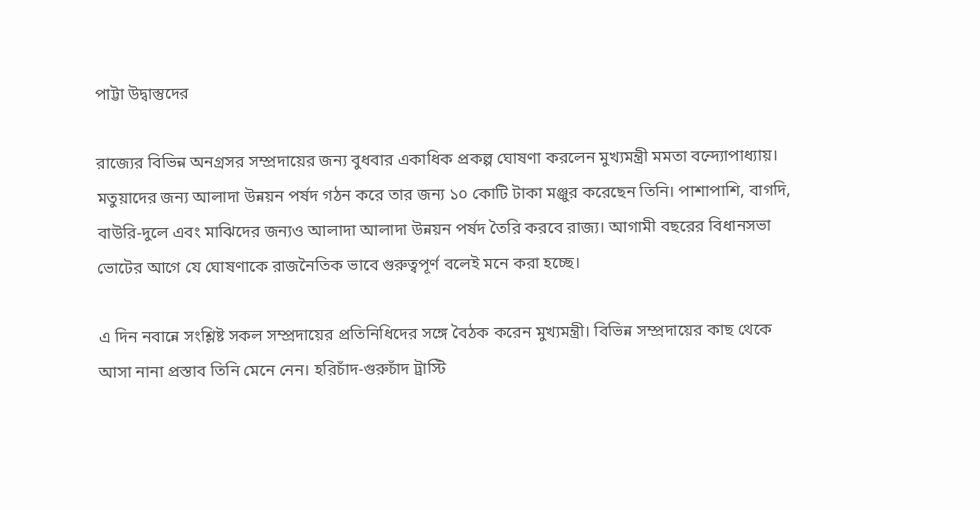পাট্টা উদ্বাস্তুদের

রাজ্যের বিভিন্ন অনগ্রসর সম্প্রদায়ের জন্য বুধবার একাধিক প্রকল্প ঘোষণা করলেন মুখ্যমন্ত্রী মমতা বন্দ্যোপাধ্যায়। মতুয়াদের জন্য আলাদা উন্নয়ন পর্ষদ গঠন করে তার জন্য ১০ কোটি টাকা মঞ্জুর করেছেন তিনি। পাশাপাশি, বাগদি, বাউরি-দুলে এবং মাঝিদের জন্যও আলাদা আলাদা উন্নয়ন পর্ষদ তৈরি করবে রাজ্য। আগামী বছরের বিধানসভা ভোটের আগে যে ঘোষণাকে রাজনৈতিক ভাবে গুরুত্বপূর্ণ বলেই মনে করা হচ্ছে।

এ দিন নবান্নে সংশ্লিষ্ট সকল সম্প্রদায়ের প্রতিনিধিদের সঙ্গে বৈঠক করেন মুখ্যমন্ত্রী। বিভিন্ন সম্প্রদায়ের কাছ থেকে আসা নানা প্রস্তাব তিনি মেনে নেন। হরিচাঁদ-গুরুচাঁদ ট্রাস্টি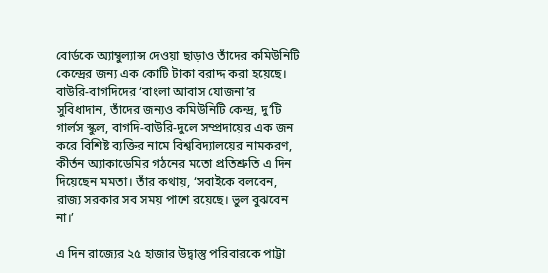বোর্ডকে অ্যাম্বুল্যান্স দেওয়া ছাড়াও তাঁদের কমিউনিটি কেন্দ্রের জন্য এক কোটি টাকা বরাদ্দ করা হয়েছে। বাউরি-বাগদিদের ‘বাংলা আবাস যোজনা’র সুবিধাদান, তাঁদের জন্যও কমিউনিটি কেন্দ্র, দু’টি গার্লস স্কুল, বাগদি-বাউরি-দুলে সম্প্রদায়ের এক জন করে বিশিষ্ট ব্যক্তির নামে বিশ্ববিদ্যালয়ের নামকরণ, কীর্তন অ্যাকাডেমির গঠনের মতো প্রতিশ্রুতি এ দিন দিয়েছেন মমতা। তাঁর কথায়, ‘সবাইকে বলবেন, রাজ্য সরকার সব সময় পাশে রয়েছে। ভুল বুঝবেন না।’

এ দিন রাজ্যের ২৫ হাজার উদ্বাস্তু পরিবারকে পাট্টা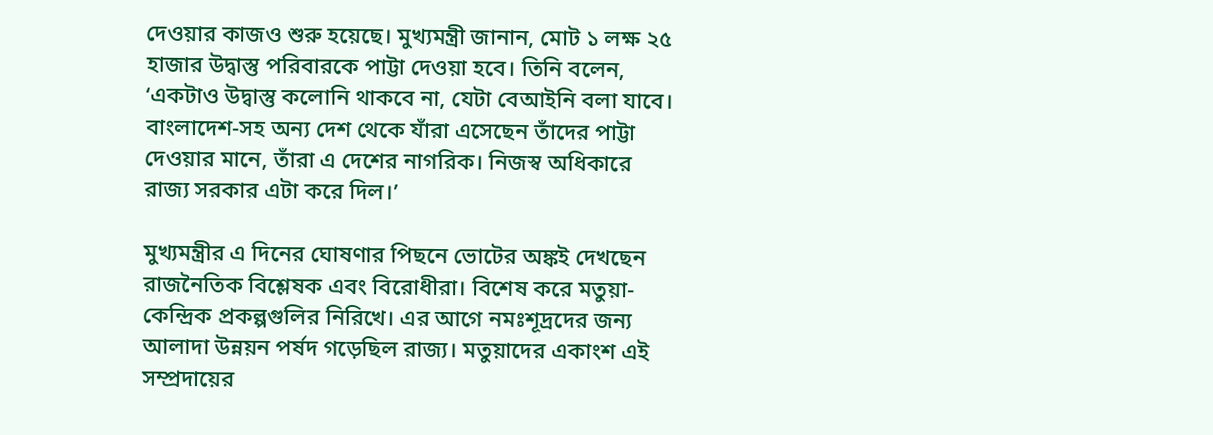দেওয়ার কাজও শুরু হয়েছে। মুখ্যমন্ত্রী জানান, মোট ১ লক্ষ ২৫ হাজার উদ্বাস্তু পরিবারকে পাট্টা দেওয়া হবে। তিনি বলেন, ‘একটাও উদ্বাস্তু কলোনি থাকবে না, যেটা বেআইনি বলা যাবে। বাংলাদেশ-সহ অন্য দেশ থেকে যাঁরা এসেছেন তাঁদের পাট্টা দেওয়ার মানে, তাঁরা এ দেশের নাগরিক। নিজস্ব অধিকারে রাজ্য সরকার এটা করে দিল।’

মুখ্যমন্ত্রীর এ দিনের ঘোষণার পিছনে ভোটের অঙ্কই দেখছেন রাজনৈতিক বিশ্লেষক এবং বিরোধীরা। বিশেষ করে মতুয়া-কেন্দ্রিক প্রকল্পগুলির নিরিখে। এর আগে নমঃশূদ্রদের জন্য আলাদা উন্নয়ন পর্ষদ গড়েছিল রাজ্য। মতুয়াদের একাংশ এই সম্প্রদায়ের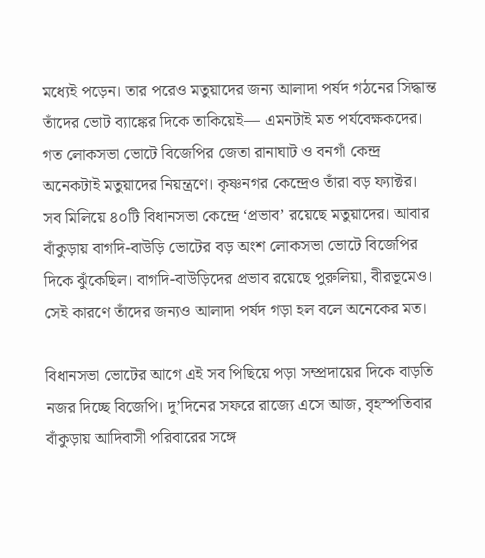মধ্যেই পড়েন। তার পরেও মতুয়াদের জন্য আলাদা পর্ষদ গঠনের সিদ্ধান্ত তাঁদের ভোট ব্যাঙ্কের দিকে তাকিয়েই— এমনটাই মত পর্যবেক্ষকদের। গত লোকসভা ভোটে বিজেপির জেতা রানাঘাট ও বনগাঁ কেন্দ্র অনেকটাই মতুয়াদের নিয়ন্ত্রণে। কৃষ্ণনগর কেন্দ্রেও তাঁরা বড় ফ্যাক্টর। সব মিলিয়ে ৪০টি বিধানসভা কেন্দ্রে ‘প্রভাব’ রয়েছে মতুয়াদের। আবার বাঁকুড়ায় বাগদি-বাউড়ি ভোটের বড় অংশ লোকসভা ভোটে বিজেপির দিকে ঝুঁকেছিল। বাগদি-বাউড়িদের প্রভাব রয়েছে পুরুলিয়া, বীরভূমেও। সেই কারণে তাঁদের জন্যও আলাদা পর্ষদ গড়া হল বলে অনেকের মত।

বিধানসভা ভোটের আগে এই সব পিছিয়ে পড়া সম্প্রদায়ের দিকে বাড়তি নজর দিচ্ছে বিজেপি। দু’দিনের সফরে রাজ্যে এসে আজ, বৃহস্পতিবার বাঁকুড়ায় আদিবাসী পরিবারের সঙ্গে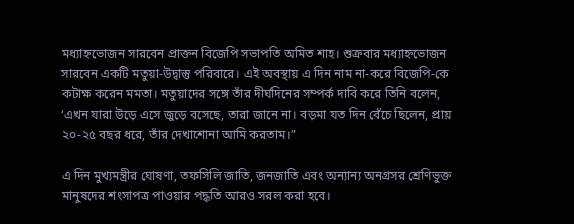মধ্যাহ্নভোজন সারবেন প্রাক্তন বিজেপি সভাপতি অমিত শাহ। শুক্রবার মধ্যাহ্নভোজন সারবেন একটি মতুয়া-উদ্বাস্তু পরিবারে। এই অবস্থায় এ দিন নাম না-করে বিজেপি-কে কটাক্ষ করেন মমতা। মতুয়াদের সঙ্গে তাঁর দীর্ঘদিনের সম্পর্ক দাবি করে তিনি বলেন, ‘এখন যারা উড়ে এসে জুড়ে বসেছে, তারা জানে না। বড়মা যত দিন বেঁচে ছিলেন, প্রায় ২০-২৫ বছর ধরে, তাঁর দেখাশোনা আমি করতাম।”

এ দিন মুখ্যমন্ত্রীর ঘোষণা, তফসিলি জাতি, জনজাতি এবং অন্যান্য অনগ্রসর শ্রেণিভুক্ত মানুষদের শংসাপত্র পাওয়ার পদ্ধতি আরও সরল করা হবে।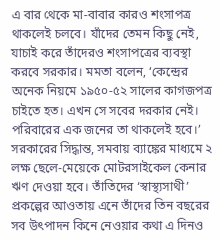এ বার থেকে মা-বাবার কারও শংসাপত্র থাকলেই চলবে। যাঁদের তেমন কিছু নেই, যাচাই করে তাঁদেরও শংসাপত্রের ব্যবস্থা করবে সরকার। মমতা বলেন, ‘কেন্দ্রের অনেক নিয়মে ১৯৫০-৫২ সালের কাগজপত্র চাইতে হত। এখন সে সবের দরকার নেই। পরিবারের এক জনের তা থাকলেই হবে।’ সরকারের সিদ্ধান্ত, সমবায় ব্যাঙ্কের মাধ্যমে ২ লক্ষ ছেলে-মেয়েকে মোটরসাইকেল কেনার ঋণ দেওয়া হবে। তাঁতিদের ‘স্বাস্থ্যসাথী’ প্রকল্পের আওতায় এনে তাঁদের তিন বছরের সব উত্‍পাদন কিনে নেওয়ার কথা এ দিনও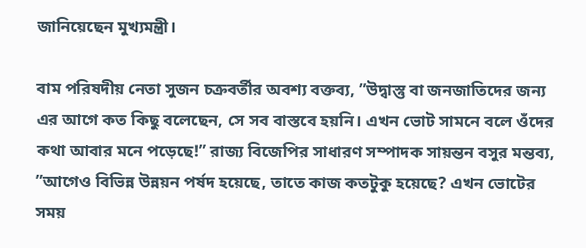জানিয়েছেন মুখ্যমন্ত্রী।

বাম পরিষদীয় নেতা সুজন চক্রবর্তীর অবশ্য বক্তব্য, ”উদ্বাস্তু বা জনজাতিদের জন্য এর আগে কত কিছু বলেছেন, সে সব বাস্তবে হয়নি। এখন ভোট সামনে বলে ওঁদের কথা আবার মনে পড়েছে!” রাজ্য বিজেপির সাধারণ সম্পাদক সায়ন্তন বসুর মন্তব্য, ”আগেও বিভিন্ন উন্নয়ন পর্ষদ হয়েছে, তাতে কাজ কতটুকু হয়েছে? এখন ভোটের সময়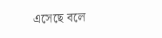এসেছে বলে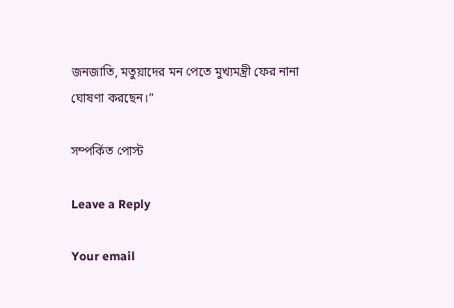জনজাতি, মতুয়াদের মন পেতে মুখ্যমন্ত্রী ফের নানা ঘোষণা করছেন।”

সম্পর্কিত পোস্ট

Leave a Reply

Your email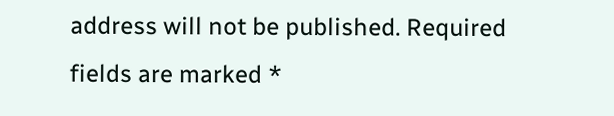address will not be published. Required fields are marked *